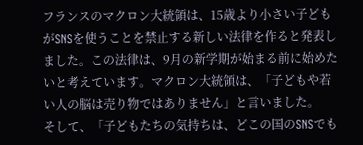フランスのマクロン大統領は、15歳より小さい子どもがSNSを使うことを禁止する新しい法律を作ると発表しました。この法律は、9月の新学期が始まる前に始めたいと考えています。マクロン大統領は、「子どもや若い人の脳は売り物ではありません」と言いました。
そして、「子どもたちの気持ちは、どこの国のSNSでも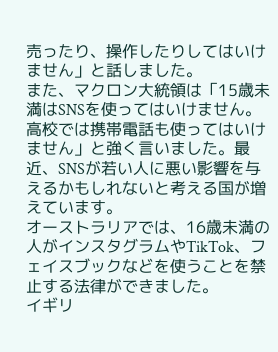売ったり、操作したりしてはいけません」と話しました。
また、マクロン大統領は「15歳未満はSNSを使ってはいけません。高校では携帯電話も使ってはいけません」と強く言いました。最近、SNSが若い人に悪い影響を与えるかもしれないと考える国が増えています。
オーストラリアでは、16歳未満の人がインスタグラムやTikTok、フェイスブックなどを使うことを禁止する法律ができました。
イギリ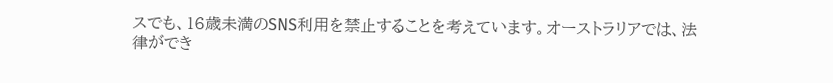スでも、16歳未満のSNS利用を禁止することを考えています。オーストラリアでは、法律ができ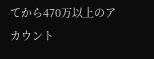てから470万以上のアカウント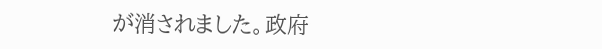が消されました。政府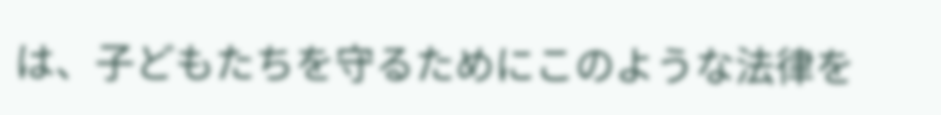は、子どもたちを守るためにこのような法律を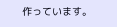作っています。